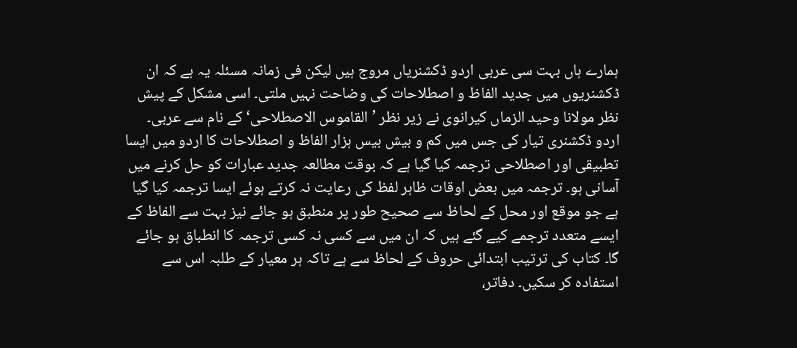ہمارے ہاں بہت سی عربی اردو ڈکشنریاں مروج ہیں لیکن فی زمانہ مسئلہ یہ ہے کہ ان ڈکشنریوں میں جدید الفاظ و اصطلاحات کی وضاحت نہیں ملتی۔ اسی مشکل کے پیش نظر مولانا وحید الزماں کیرانوی نے زیر نظر ’القاموس الاصطلاحی‘ کے نام سے عربی۔ اردو ڈکشنری تیار کی جس میں کم و بیش بیس ہزار الفاظ و اصطلاحات کا اردو میں ایسا تطبیقی اور اصطلاحی ترجمہ کیا گیا ہے کہ بوقت مطالعہ جدید عبارات کو حل کرنے میں آسانی ہو۔ ترجمہ میں بعض اوقات ظاہر لفظ کی رعایت نہ کرتے ہوئے ایسا ترجمہ کیا گیا ہے جو موقع اور محل کے لحاظ سے صحیح طور پر منطبق ہو جائے نیز بہت سے الفاظ کے ایسے متعدد ترجمے کیے گئے ہیں کہ ان میں سے کسی نہ کسی ترجمہ کا انطباق ہو جائے گا۔ کتاب کی ترتیب ابتدائی حروف کے لحاظ سے ہے تاکہ ہر معیار کے طلبہ اس سے استفادہ کر سکیں۔ دفاتر،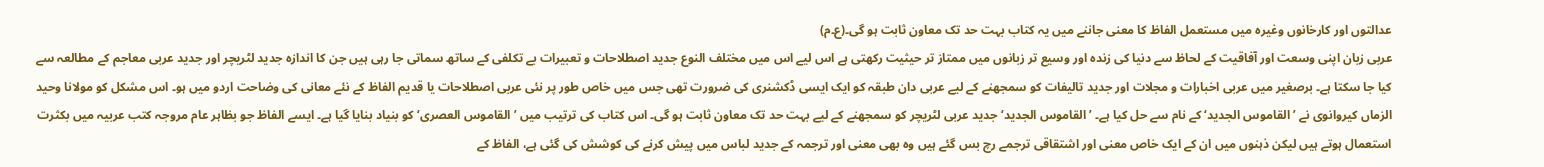عدالتوں اور کارخانوں وغیرہ میں مستعمل الفاظ کا معنی جاننے میں یہ کتاب بہت حد تک معاون ثابت ہو گی۔(ع۔م)
عربی زبان اپنی وسعت اور آفاقیت کے لحاظ سے دنیا کی زندہ اور وسیع تر زبانوں میں ممتاز تر حیثیت رکھتی ہے اس لیے اس میں مختلف النوع جدید اصطلاحات و تعبیرات بے تکلفی کے ساتھ سماتی جا رہی ہیں جن کا اندازہ جدید لٹریچر اور جدید عربی معاجم کے مطالعہ سے کیا جا سکتا ہے۔ برصغیر میں عربی اخبارات و مجلات اور جدید تالیفات کو سمجھنے کے لیے عربی دان طبقہ کو ایک ایسی ڈکشنری کی ضرورت تھی جس میں خاص طور پر نئی عربی اصطلاحات یا قدیم الفاظ کے نئے معانی کی وضاحت اردو میں ہو۔ اس مشکل کو مولانا وحید الزماں کیروانوی نے ’القاموس الجدید‘ کے نام سے حل کیا ہے۔ ’القاموس الجدید‘ جدید عربی لٹریچر کو سمجھنے کے لیے بہت حد تک معاون ثابت ہو گی۔ اس کتاب کی ترتیب میں ’القاموس العصری‘ کو بنیاد بنایا گیا ہے۔ ایسے الفاظ جو بظاہر عام مروجہ کتب عربیہ میں بکثرت استعمال ہوتے ہیں لیکن ذہنوں میں ان کے ایک خاص معنی اور اشتقاقی ترجمے رچ بس گئے ہیں وہ بھی معنی اور ترجمہ کے جدید لباس میں پیش کرنے کی کوشش کی گئی ہے، الفاظ کے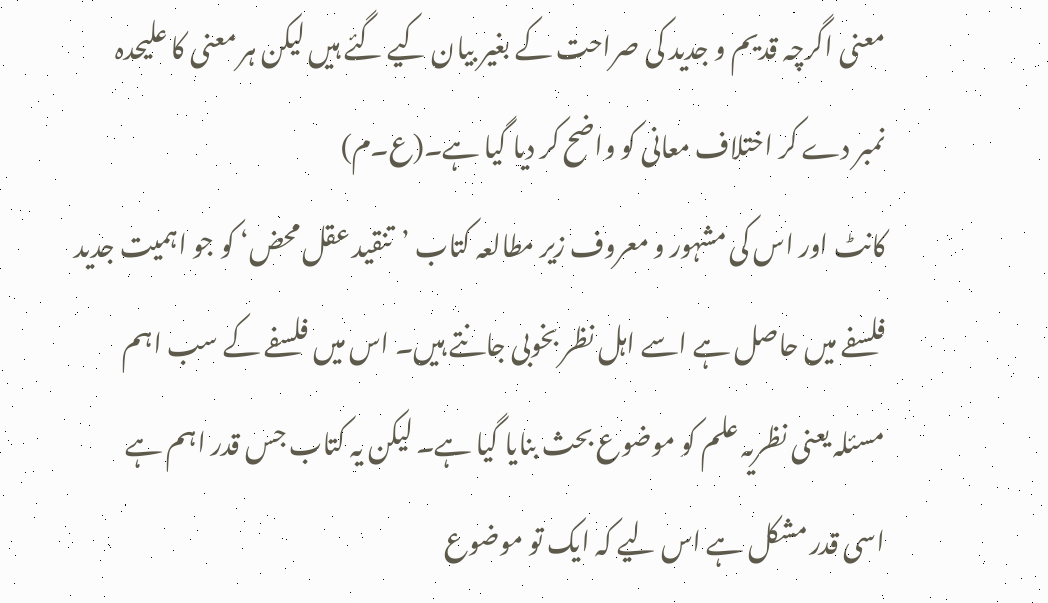معنی اگرچہ قدیم و جدید کی صراحت کے بغیر بیان کیے گئے ہیں لیکن ہر معنی کا علیحدہ نمبر دے کر اختلاف معانی کو واضح کر دیا گیا ہے۔(ع۔م)
کانٹ اور اس کی مشہور و معروف زیر مطالعہ کتاب ’تنقید عقل محض‘ کو جو اہمیت جدید فلسفے میں حاصل ہے اسے اہل نظر بخوبی جانتے ہیں۔ اس میں فلسفے کے سب اہم مسئلہ یعنی نظریہ علم کو موضوع بحث بنایا گیا ہے۔ لیکن یہ کتاب جس قدر اہم ہے اسی قدر مشکل ہے اس لیے کہ ایک تو موضوع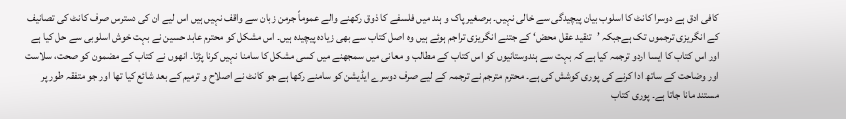کافی ادق ہے دوسرا کانٹ کا اسلوب بیان پیچیدگی سے خالی نہیں۔ برصغیر پاک و ہند میں فلسفے کا ذوق رکھنے والے عموماً جرمن زبان سے واقف نہیں ہیں اس لیے ان کی دسترس صرف کانٹ کی تصانیف کے انگریزی ترجموں تک ہےجبکہ ’تنقید عقل محض‘ کے جتنے انگریزی تراجم ہوئے ہیں وہ اصل کتاب سے بھی زیادہ پیچیدہ ہیں۔ اس مشکل کو محترم عابد حسین نے بہت خوش اسلوبی سے حل کیا ہے اور اس کتاب کا ایسا اردو ترجمہ کیا ہے کہ بہت سے ہندوستانیوں کو اس کتاب کے مطالب و معانی میں سمجھنے میں کسی مشکل کا سامنا نہیں کرنا پڑتا۔ انھوں نے کتاب کے مضمون کو صحت، سلاست اور وضاحت کے ساتھ ادا کرنے کی پوری کوشش کی ہے۔ محترم مترجم نے ترجمہ کے لیے صرف دوسرے ایڈیشن کو سامنے رکھا ہے جو کانٹ نے اصلاح و ترمیم کے بعد شائع کیا تھا اور جو متفقہ طور پر مستند مانا جاتا ہے۔ پوری کتاب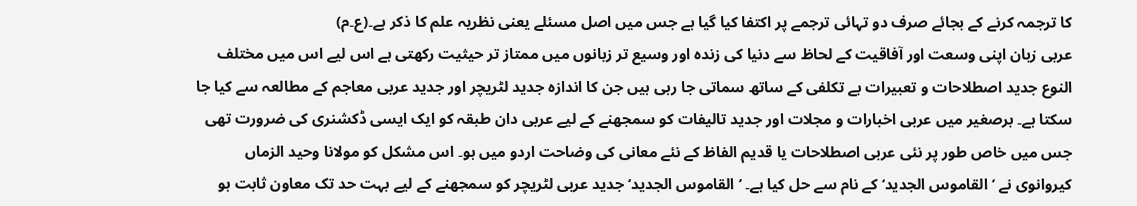کا ترجمہ کرنے کے بجائے صرف دو تہائی ترجمے پر اکتفا کیا گیا ہے جس میں اصل مسئلے یعنی نظریہ علم کا ذکر ہے۔(ع۔م)
عربی زبان اپنی وسعت اور آفاقیت کے لحاظ سے دنیا کی زندہ اور وسیع تر زبانوں میں ممتاز تر حیثیت رکھتی ہے اس لیے اس میں مختلف النوع جدید اصطلاحات و تعبیرات بے تکلفی کے ساتھ سماتی جا رہی ہیں جن کا اندازہ جدید لٹریچر اور جدید عربی معاجم کے مطالعہ سے کیا جا سکتا ہے۔ برصغیر میں عربی اخبارات و مجلات اور جدید تالیفات کو سمجھنے کے لیے عربی دان طبقہ کو ایک ایسی ڈکشنری کی ضرورت تھی جس میں خاص طور پر نئی عربی اصطلاحات یا قدیم الفاظ کے نئے معانی کی وضاحت اردو میں ہو۔ اس مشکل کو مولانا وحید الزماں کیروانوی نے ’القاموس الجدید‘ کے نام سے حل کیا ہے۔ ’القاموس الجدید‘ جدید عربی لٹریچر کو سمجھنے کے لیے بہت حد تک معاون ثابت ہو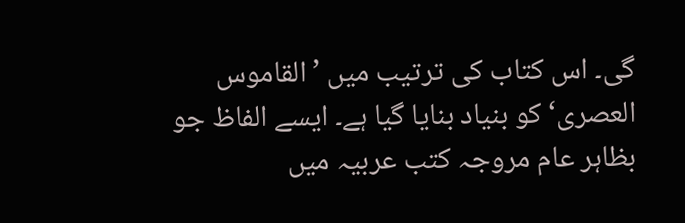گی۔ اس کتاب کی ترتیب میں ’القاموس العصری‘ کو بنیاد بنایا گیا ہے۔ ایسے الفاظ جو بظاہر عام مروجہ کتب عربیہ میں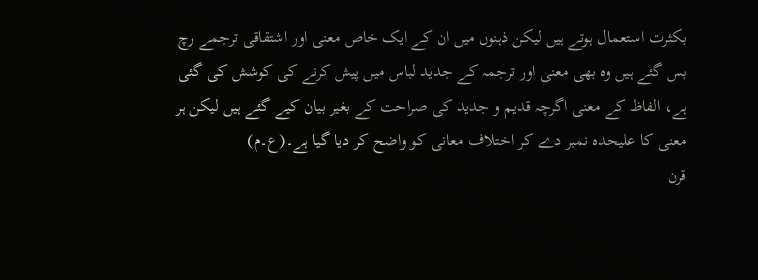بکثرت استعمال ہوتے ہیں لیکن ذہنوں میں ان کے ایک خاص معنی اور اشتقاقی ترجمے رچ بس گئے ہیں وہ بھی معنی اور ترجمہ کے جدید لباس میں پیش کرنے کی کوشش کی گئی ہے، الفاظ کے معنی اگرچہ قدیم و جدید کی صراحت کے بغیر بیان کیے گئے ہیں لیکن ہر معنی کا علیحدہ نمبر دے کر اختلاف معانی کو واضح کر دیا گیا ہے۔(ع۔م)
قرن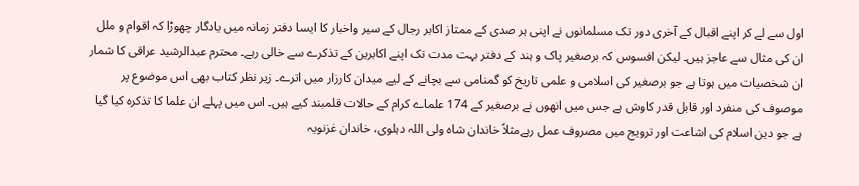اول سے لے کر اپنے اقبال کے آخری دور تک مسلمانوں نے اپنی ہر صدی کے ممتاز اکابر رجال کے سیر واخبار کا ایسا دفتر زمانہ میں یادگار چھوڑا کہ اقوام و ملل ان کی مثال سے عاجز ہیں۔ لیکن افسوس کہ برصغیر پاک و ہند کے دفتر بہت مدت تک اپنے اکابرین کے تذکرے سے خالی رہے۔ محترم عبدالرشید عراقی کا شمار ان شخصیات میں ہوتا ہے جو برصغیر کی اسلامی و علمی تاریخ کو گمنامی سے بچانے کے لیے میدان کارزار میں اترے۔ زیر نظر کتاب بھی اس موضوع پر موصوف کی منفرد اور قابل قدر کاوش ہے جس میں انھوں نے برصغیر کے 174 علماے کرام کے حالات قلمبند کیے ہیں۔ اس میں پہلے ان علما کا تذکرہ کیا گیا ہے جو دین اسلام کی اشاعت اور ترویج میں مصروف عمل رہےمثلاً خاندان شاہ ولی اللہ دہلوی، خاندان غزنویہ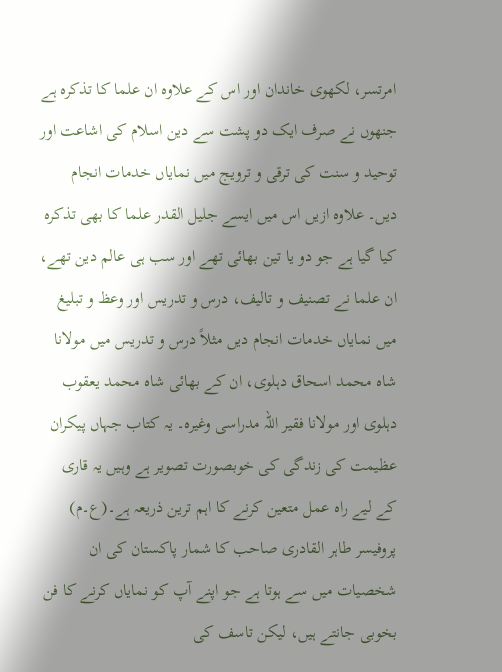امرتسر، لکھوی خاندان اور اس کے علاوہ ان علما کا تذکرہ ہے جنھوں نے صرف ایک دو پشت سے دین اسلام کی اشاعت اور توحید و سنت کی ترقی و ترویج میں نمایاں خدمات انجام دیں۔ علاوہ ازیں اس میں ایسے جلیل القدر علما کا بھی تذکرہ کیا گیا ہے جو دو یا تین بھائی تھے اور سب ہی عالم دین تھے، ان علما نے تصنیف و تالیف، درس و تدریس اور وعظ و تبلیغ میں نمایاں خدمات انجام دیں مثلاً درس و تدریس میں مولانا شاہ محمد اسحاق دہلوی، ان کے بھائی شاہ محمد یعقوب دہلوی اور مولانا فقیر اللہ مدراسی وغیرہ۔ یہ کتاب جہاں پیکران عظیمت کی زندگی کی خوبصورت تصویر ہے وہیں یہ قاری کے لیے راہ عمل متعین کرنے کا اہم ترین ذریعہ ہے۔(ع۔م)
پروفیسر طاہر القادری صاحب کا شمار پاکستان کی ان شخصیات میں سے ہوتا ہے جو اپنے آپ کو نمایاں کرنے کا فن بخوبی جانتے ہیں، لیکن تاسف کی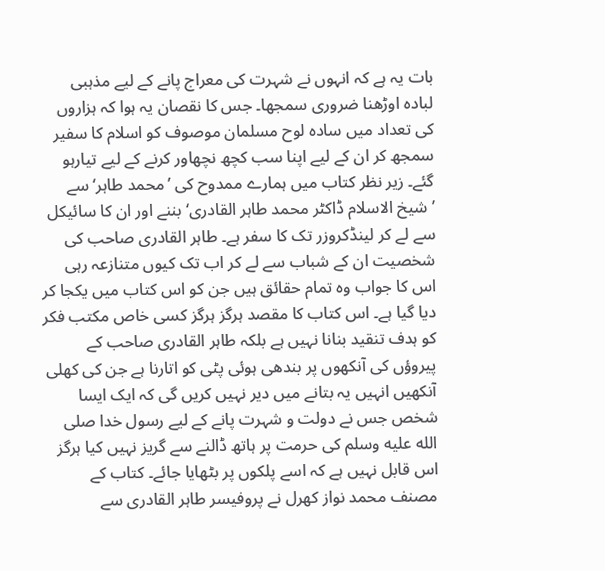بات یہ ہے کہ انہوں نے شہرت کی معراج پانے کے لیے مذہبی لبادہ اوڑھنا ضروری سمجھا۔ جس کا نقصان یہ ہوا کہ ہزاروں کی تعداد میں سادہ لوح مسلمان موصوف کو اسلام کا سفیر سمجھ کر ان کے لیے اپنا سب کچھ نچھاور کرنے کے لیے تیارہو گئے۔ زیر نظر کتاب میں ہمارے ممدوح کی ’محمد طاہر‘ سے ’شیخ الاسلام ڈاکٹر محمد طاہر القادری‘ بننے اور ان کا سائیکل سے لے کر لینڈکروزر تک کا سفر ہے۔ طاہر القادری صاحب کی شخصیت ان کے شباب سے لے کر اب تک کیوں متنازعہ رہی اس کا جواب وہ تمام حقائق ہیں جن کو اس کتاب میں یکجا کر دیا گیا ہے۔ اس کتاب کا مقصد ہرگز ہرگز کسی خاص مکتب فکر کو ہدف تنقید بنانا نہیں ہے بلکہ طاہر القادری صاحب کے پیروؤں کی آنکھوں پر بندھی ہوئی پٹی کو اتارنا ہے جن کی کھلی آنکھیں انہیں یہ بتانے میں دیر نہیں کریں گی کہ ایک ایسا شخص جس نے دولت و شہرت پانے کے لیے رسول خدا صلى الله عليه وسلم کی حرمت پر ہاتھ ڈالنے سے گریز نہیں کیا ہرگز اس قابل نہیں ہے کہ اسے پلکوں پر بٹھایا جائے۔ کتاب کے مصنف محمد نواز کھرل نے پروفیسر طاہر القادری سے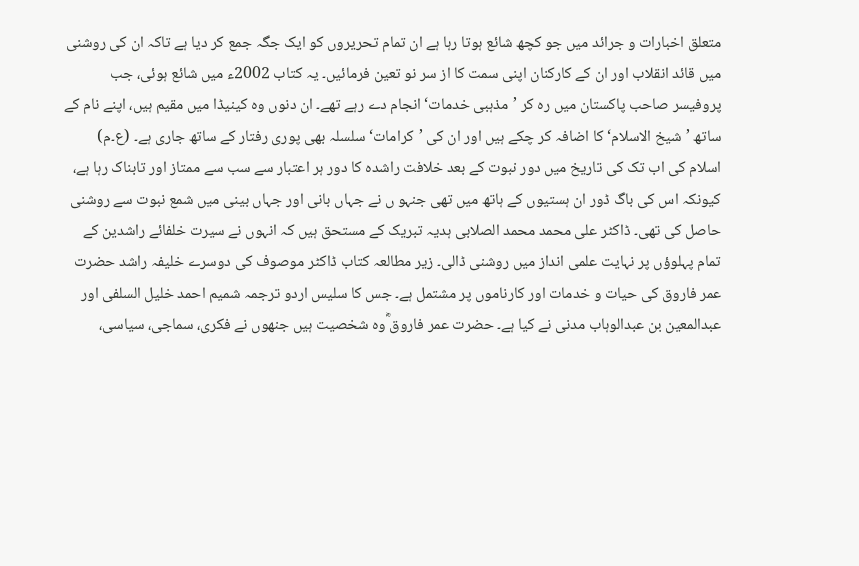متعلق اخبارات و جرائد میں جو کچھ شائع ہوتا رہا ہے ان تمام تحریروں کو ایک جگہ جمع کر دیا ہے تاکہ ان کی روشنی میں قائد انقلاب اور ان کے کارکنان اپنی سمت کا از سر نو تعین فرمائیں۔ یہ کتاب 2002ء میں شائع ہوئی، جب پروفیسر صاحب پاکستان میں رہ کر ’مذہبی خدمات‘ انجام دے رہے تھے۔ ان دنوں وہ کینیڈا میں مقیم ہیں، اپنے نام کے ساتھ ’شیخ الاسلام‘ کا اضافہ کر چکے ہیں اور ان کی ’کرامات‘ سلسلہ بھی پوری رفتار کے ساتھ جاری ہے۔ (ع۔م)
اسلام کی اب تک کی تاریخ میں دور نبوت کے بعد خلافت راشدہ کا دور ہر اعتبار سے سب سے ممتاز اور تابناک رہا ہے، کیونکہ اس کی باگ ڈور ان ہستیوں کے ہاتھ میں تھی جنہو ں نے جہاں بانی اور جہاں بینی میں شمع نبوت سے روشنی حاصل کی تھی۔ ڈاکٹر علی محمد محمد الصلابی ہدیہ تبریک کے مستحق ہیں کہ انہوں نے سیرت خلفائے راشدین کے تمام پہلوؤں پر نہایت علمی انداز میں روشنی ڈالی۔ زیر مطالعہ کتاب ڈاکٹر موصوف کی دوسرے خلیفہ راشد حضرت عمر فاروق کی حیات و خدمات اور کارناموں پر مشتمل ہے۔ جس کا سلیس اردو ترجمہ شمیم احمد خلیل السلفی اور عبدالمعین بن عبدالوہاب مدنی نے کیا ہے۔ حضرت عمر فاروق ؓوہ شخصیت ہیں جنھوں نے فکری، سماجی، سیاسی،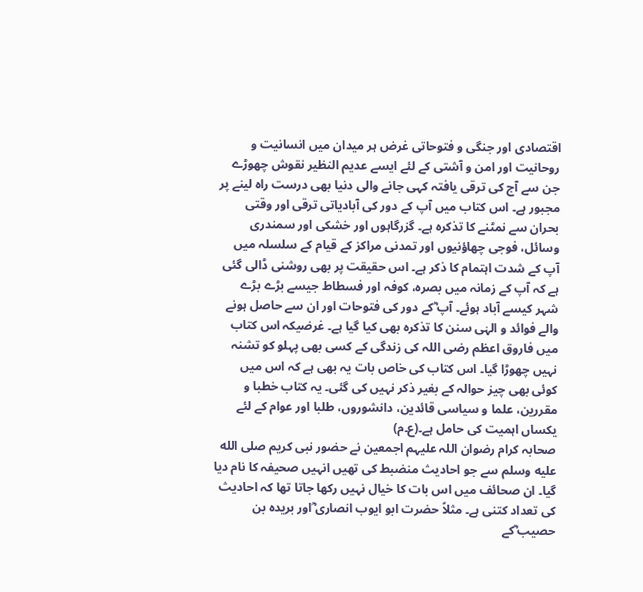اقتصادی اور جنگی و فتوحاتی غرض ہر میدان میں انسانیت و روحانیت اور امن و آشتی کے لئے ایسے عدیم النظیر نقوش چھوڑے جن سے آج کی ترقی یافتہ کہی جانے والی دنیا بھی درست راہ لینے پر مجبور ہے۔ اس کتاب میں آپ کے دور کی آبادیاتی ترقی اور وقتی بحران سے نمٹنے کا تذکرہ ہے۔ گزرگاہوں اور خشکی اور سمندری وسائل، فوجی چھاؤنیوں اور تمدنی مراکز کے قیام کے سلسلہ میں آپ کے شدت اہتمام کا ذکر ہے۔ اس حقیقت پر بھی روشنی ڈالی گئی ہے کہ آپ کے زمانہ میں بصرہ، کوفہ اور فسطاط جیسے بڑے بڑے شہر کیسے آباد ہوئے۔ آپ ؓکے دور کی فتوحات اور ان سے حاصل ہونے والے فوائد و الہٰی سنن کا تذکرہ بھی کیا گیا ہے۔ غرضیکہ اس کتاب میں فاروق اعظم رضی اللہ کی زندگی کے کسی بھی پہلو کو تشنہ نہیں چھوڑا گیا۔ اس کتاب کی خاص بات یہ بھی ہے کہ اس میں کوئی بھی چیز حوالہ کے بغیر ذکر نہیں کی گئی۔ یہ کتاب خطبا و مقررین، علما و سیاسی قائدین، دانشوروں، طلبا اور عوام کے لئے یکساں اہمیت کی حامل ہے۔(ع۔م)
صحابہ کرام رضوان اللہ علیہم اجمعین نے حضور نبی کریم صلى الله عليه وسلم سے جو احادیث منضبط کی تھیں انہیں صحیفہ کا نام دیا گیا۔ ان صحائف میں اس بات کا خیال نہیں رکھا جاتا تھا کہ احادیث کی تعداد کتنی ہے۔ مثلاً حضرت ابو ایوب انصاری ؓاور بریدہ بن حصیب ؓکے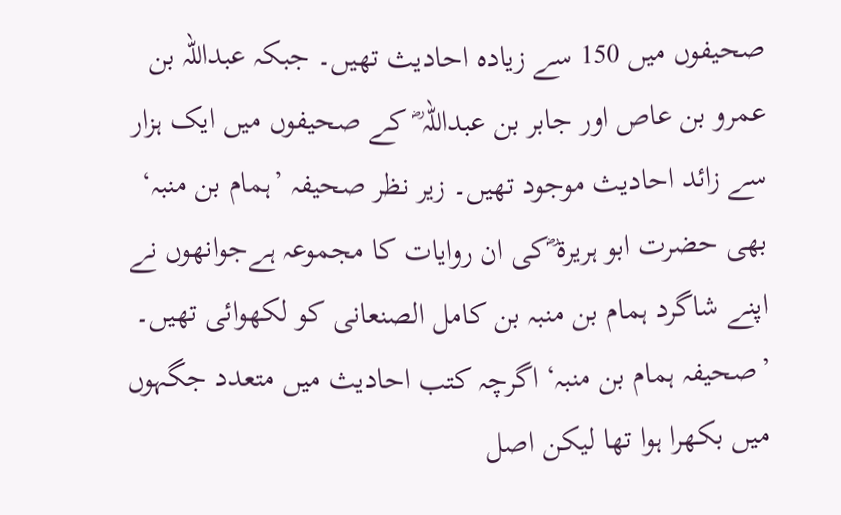صحیفوں میں 150 سے زیادہ احادیث تھیں۔ جبکہ عبداللہ بن عمرو بن عاص اور جابر بن عبداللہ ؓ کے صحیفوں میں ایک ہزار سے زائد احادیث موجود تھیں۔ زیر نظر صحیفہ ’ہمام بن منبہ‘ بھی حضرت ابو ہریرۃ ؓکی ان روایات کا مجموعہ ہےجوانھوں نے اپنے شاگرد ہمام بن منبہ بن کامل الصنعانی کو لکھوائی تھیں۔ ’صحیفہ ہمام بن منبہ‘ اگرچہ کتب احادیث میں متعدد جگہوں میں بکھرا ہوا تھا لیکن اصل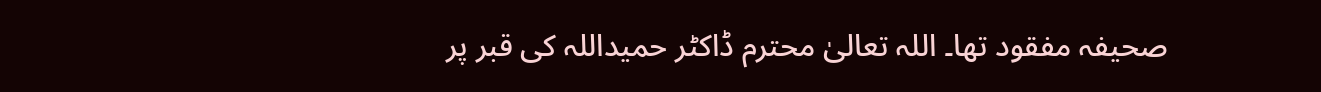صحیفہ مفقود تھا۔ اللہ تعالیٰ محترم ڈاکٹر حمیداللہ کی قبر پر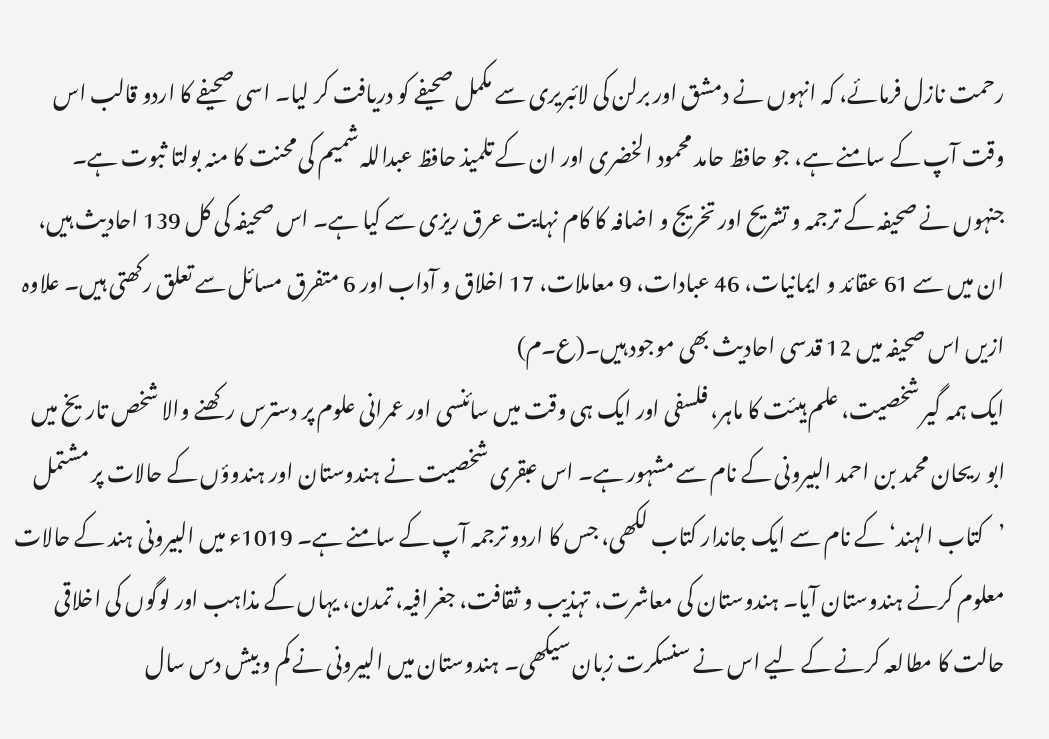رحمت نازل فرمائے، کہ انہوں نے دمشق اور برلن کی لائبریری سے مکمل صحیفے کو دریافت کر لیا۔ اسی صحیفے کا اردو قالب اس وقت آپ کے سامنے ہے، جو حافظ حامد محمود الخضری اور ان کے تلمیذ حافظ عبداللہ شمیم کی محنت کا منہ بولتا ثبوت ہے۔ جنہوں نے صحیفہ کے ترجمہ و تشریح اور تخریج و اضافہ کا کام نہایت عرق ریزی سے کیا ہے۔ اس صحیفہ کی کل 139 احادیث ہیں، ان میں سے 61 عقائد و ایمانیات، 46 عبادات، 9 معاملات، 17 اخلاق و آداب اور 6 متفرق مسائل سے تعلق رکھتی ہیں۔ علاوہ ازیں اس صحیفہ میں 12 قدسی احادیث بھی موجود ہیں۔(ع۔م)
ایک ہمہ گیر شخصیت، علم ہیئت کا ماہر، فلسفی اور ایک ہی وقت میں سائنسی اور عمرانی علوم پر دسترس رکھنے والا شخص تاریخ میں ابو ریحان محمد بن احمد البیرونی کے نام سے مشہور ہے۔ اس عبقری شخصیت نے ہندوستان اور ہندوؤں کے حالات پر مشتمل ’کتاب الہند‘ کے نام سے ایک جاندار کتاب لکھی، جس کا اردو ترجمہ آپ کے سامنے ہے۔ 1019ء میں البیرونی ہند کے حالات معلوم کرنے ہندوستان آیا۔ ہندوستان کی معاشرت، تہذیب و ثقافت، جغرافیہ، تمدن، یہاں کے مذاہب اور لوگوں کی اخلاقی حالت کا مطالعہ کرنے کے لیے اس نے سنسکرت زبان سیکھی۔ ہندوستان میں البیرونی نے کم و بیش دس سال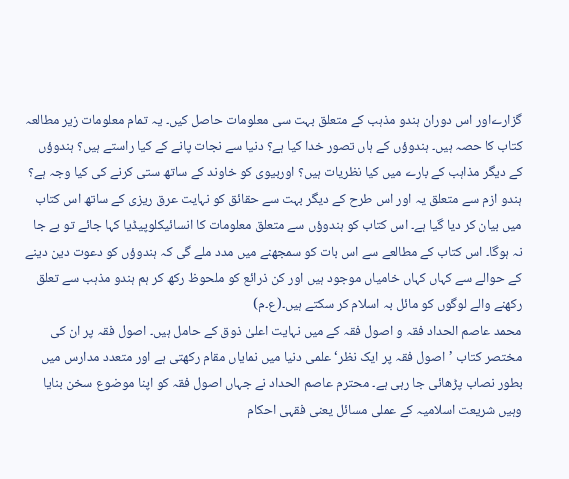گزارےاور اس دوران ہندو مذہب کے متعلق بہت سی معلومات حاصل کیں۔ یہ تمام معلومات زیر مطالعہ کتاب کا حصہ ہیں۔ ہندوؤں کے ہاں تصور خدا کیا ہے؟ دنیا سے نجات پانے کے کیا راستے ہیں؟ ہندوؤں کے دیگر مذاہب کے بارے میں کیا نظریات ہیں؟ اوربیوی کو خاوند کے ساتھ ستی کرنے کی کیا وجہ ہے؟ ہندو ازم سے متعلق یہ اور اس طرح کے دیگر بہت سے حقائق کو نہایت عرق ریزی کے ساتھ اس کتاب میں بیان کر دیا گیا ہے۔ اس کتاب کو ہندوؤں سے متعلق معلومات کا انسائیکلوپیڈیا کہا جائے تو بے جا نہ ہوگا۔ اس کتاب کے مطالعے سے اس بات کو سمجھنے میں مدد ملے گی کہ ہندوؤں کو دعوت دین دینے کے حوالے سے کہاں کہاں خامیاں موجود ہیں اور کن ذرائع کو ملحوظ رکھ کر ہم ہندو مذہب سے تعلق رکھنے والے لوگوں کو مائل بہ اسلام کر سکتے ہیں۔(ع۔م)
محمد عاصم الحداد فقہ و اصول فقہ کے میں نہایت اعلیٰ ذوق کے حامل ہیں۔ اصول فقہ پر ان کی مختصر کتاب ’اصول فقہ پر ایک نظر‘ علمی دنیا میں نمایاں مقام رکھتی ہے اور متعدد مدارس میں بطور نصاب پڑھائی جا رہی ہے۔ محترم عاصم الحداد نے جہاں اصول فقہ کو اپنا موضوع سخن بنایا وہیں شریعت اسلامیہ کے عملی مسائل یعنی فقہی احکام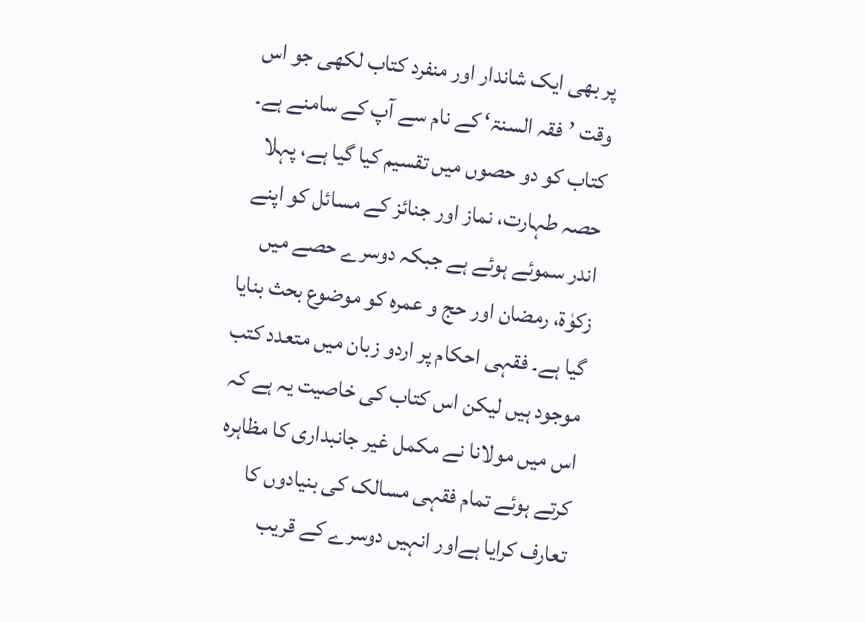پر بھی ایک شاندار اور منفرد کتاب لکھی جو اس وقت ’فقہ السنۃ‘ کے نام سے آپ کے سامنے ہے۔ کتاب کو دو حصوں میں تقسیم کیا گیا ہے، پہلا حصہ طہارت، نماز اور جنائز کے مسائل کو اپنے اندر سموئے ہوئے ہے جبکہ دوسرے حصے میں زکوٰۃ، رمضان اور حج و عمرہ کو موضوع بحث بنایا گیا ہے۔ فقہی احکام پر اردو زبان میں متعدد کتب موجود ہیں لیکن اس کتاب کی خاصیت یہ ہے کہ اس میں مولانا نے مکمل غیر جانبداری کا مظاہرہ کرتے ہوئے تمام فقہی مسالک کی بنیادوں کا تعارف کرایا ہےاور انہیں دوسرے کے قریب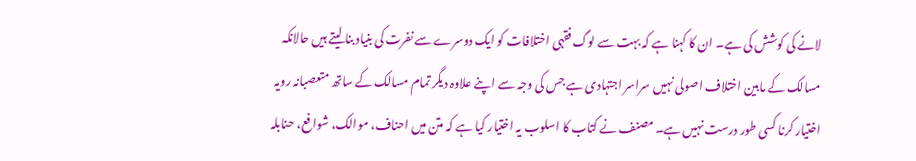لانے کی کوشش کی ہے۔ ان کا کہنا ہے کہ بہت سے لوگ فقہی اختلافات کو ایک دوسرے سے نفرت کی بنیاد بنا لیتے ہیں حالانکہ مسالک کے مابین اختلاف اصولی نہیں سراسر اجتہادی ہے جس کی وجہ سے اپنے علاوہ دیگر تمام مسالک کے ساتھ متعصبانہ رویہ اختیار کرنا کسی طور درست نہیں ہے۔ مصنف نے کتاب کا اسلوب یہ اختیار کیا ہے کہ متن میں احناف، موالک، شوافع، حنابلہ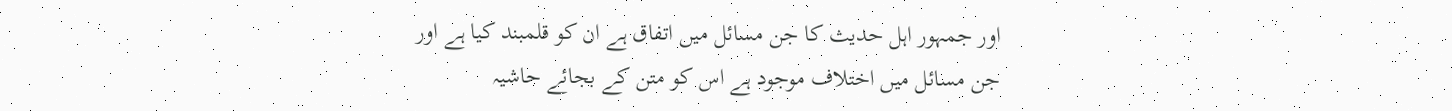اور جمہور اہل حدیث کا جن مسائل میں اتفاق ہے ان کو قلمبند کیا ہے اور جن مسائل میں اختلاف موجود ہے اس کو متن کے بجائے حاشیہ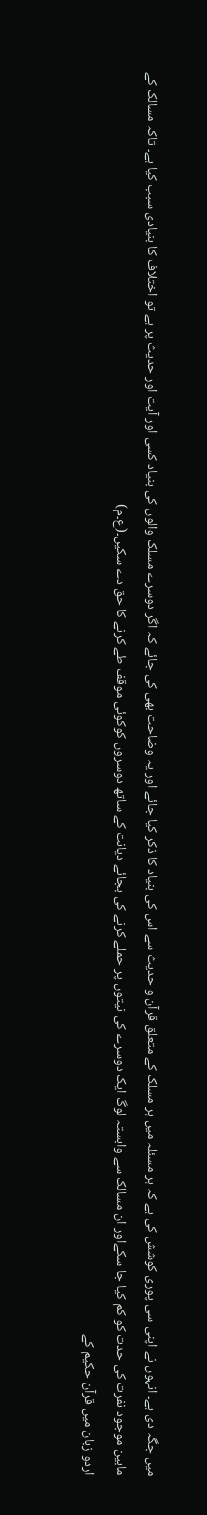میں جگہ دی ہے۔ انہوں نے اپنی سی پوری کوشش کی ہے کہ ہر مسئلہ میں ہر مسلک کے متعلق قرآن و حدیث سے اس کی بنیاد کا ذکر کیا جائے اور یہ وضاحت بھی کی جائے کہ اگر دوسرے مسلک والوں کی بنیاد کسی اور آیت اور حدیث پر ہے تو اختلاف کا بنیادی سبب کیا ہے۔ تاکہ مسالک کے مابین موجود نفرت کی حدت کو کم کیا جا سکےاور ان مسالک سے وابستہ لوگ ایک دوسرے کی نیتوں پر حملے کرنے کی بجائے دیانت کے ساتھ دوسروں کوکوئی موقف طے کرنے کا حق دے سکیں۔(ع۔م)
اردو زبان میں قرآن حکیم کے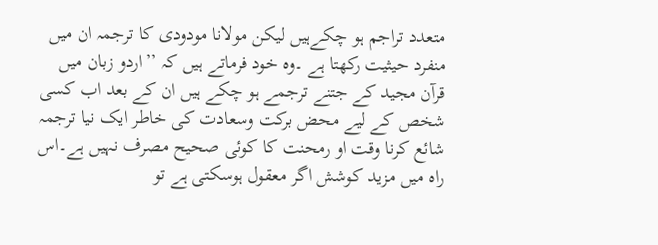متعدد تراجم ہو چکےہیں لیکن مولانا مودودی کا ترجمہ ان میں منفرد حیثیت رکھتا ہے ۔وہ خود فرماتے ہیں کہ ’’اردو زبان میں قرآن مجید کے جتنے ترجمے ہو چکے ہیں ان کے بعد اب کسی شخص کے لیے محض برکت وسعادت کی خاطر ایک نیا ترجمہ شائع کرنا وقت او رمحنت کا کوئی صحیح مصرف نہیں ہے۔اس راہ میں مزید کوشش اگر معقول ہوسکتی ہے تو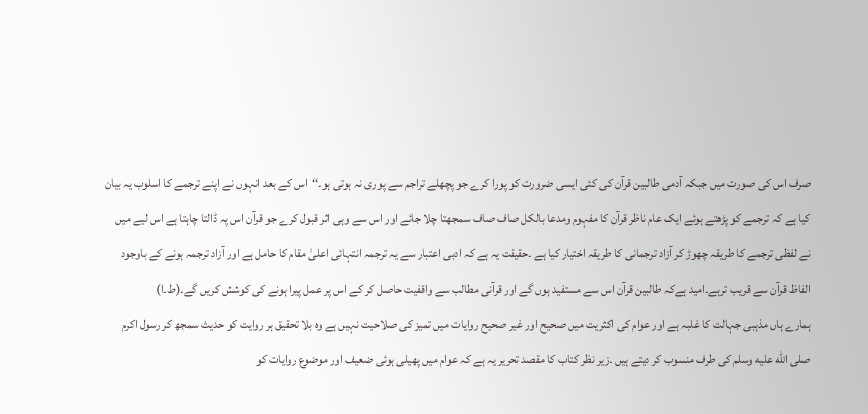صرف اس کی صورت میں جبکہ آدمی طالبین قرآن کی کئی ایسی ضرورت کو پورا کرے جو پچھلے تراجم سے پوری نہ ہوتی ہو۔‘‘اس کے بعد انہوں نے اپنے ترجمے کا اسلوب یہ بیان کیا ہے کہ ترجمے کو پڑھتے ہوئے ایک عام ناظر قرآن کا مفہوم ومدعا بالکل صاف صاف سمجھتا چلا جائے اور اس سے وہی اثر قبول کرے جو قرآن اس پہ ڈالتا چاہتا ہے اس لیے میں نے لفظی ترجمے کا طریقہ چھوڑ کر آزاد ترجمانی کا طریقہ اختیار کیا ہے ۔حقیقت یہ ہے کہ ادبی اعتبار سے یہ ترجمہ انتہائی اعلیٰ مقام کا حامل ہے اور آزاد ترجمہ ہونے کے باوجود الفاظ قرآن سے قریب ترہے۔امید ہےکہ طالبین قرآن اس سے مستفید ہوں گے اور قرآنی مطالب سے واقفیت حاصل کر کے اس پر عمل پیرا ہونے کی کوشش کریں گے۔(ط۔ا)
ہمارے ہاں مذہبی جہالت کا غلبہ ہے اور عوام کی اکثریت میں صحیح اور غیر صحیح روایات میں تمیز کی صلاحیت نہیں ہے وہ بلا تحقیق ہر روایت کو حدیث سمجھ کر رسول اکرم صلى الله عليه وسلم کی طرف منسوب کر دیتے ہیں ۔زیر نظر کتاب کا مقصد تحریر یہ ہے کہ عوام میں پھیلی ہوئی ضعیف اور موضوع روایات کو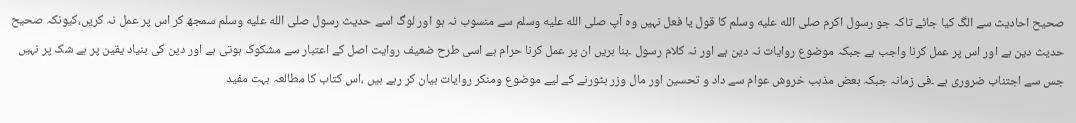صحیح احادیث سے الگ کیا جائے تاکہ جو رسول اکرم صلى الله عليه وسلم کا قول یا فعل نہیں وہ آپ صلى الله عليه وسلم سے منسوب نہ ہو اور لوگ اسے حدیث رسول صلى الله عليه وسلم سمجھ کر اس پر عمل نہ کریں،کیونکہ صحیح حدیث دین ہے اور اس پر عمل کرنا واجب ہے جبکہ موضوع روایات نہ دین ہے اور نہ کلام رسول ۔بنا بریں ان پر عمل کرنا حرام ہے اسی طرح ضعیف روایت اصل کے اعتبار سے مشکوک ہوتی ہے اور دین کی بنیاد یقین پر ہے شک پر نہیں جس سے اجتناب ضروری ہے ۔فی زمانہ جبکہ بعض مذہب خروش عوام سے داد و تحسین اور مال وزر بٹورنے کے لیے موضوع ومنکر روایات بیان کر رہے ہیں ،اس کتاب کا مطالعہ بہت مفید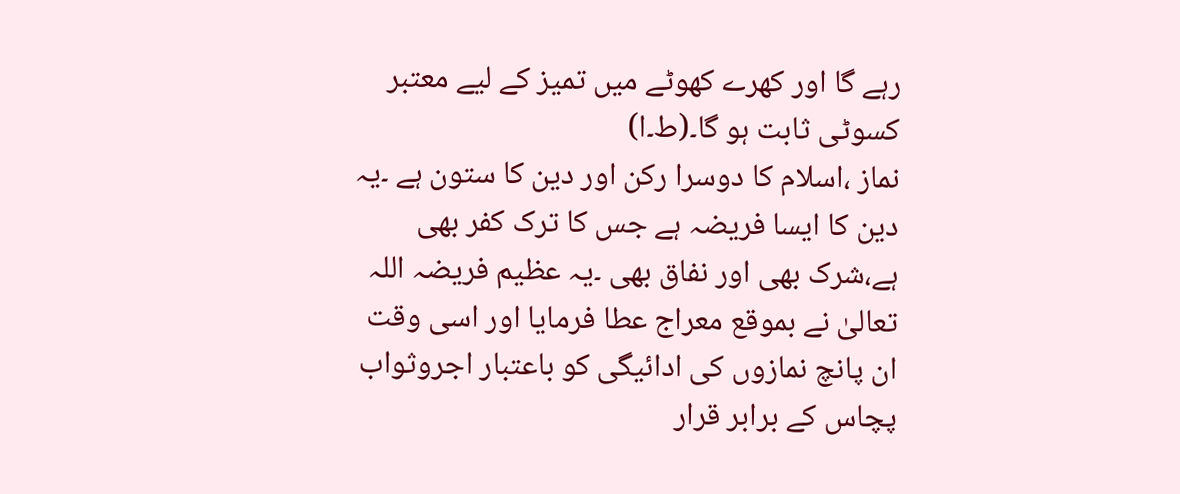رہے گا اور کھرے کھوٹے میں تمیز کے لیے معتبر کسوٹی ثابت ہو گا۔(ط۔ا)
نماز ،اسلام کا دوسرا رکن اور دین کا ستون ہے ۔یہ دین کا ایسا فریضہ ہے جس کا ترک کفر بھی ہے،شرک بھی اور نفاق بھی ۔یہ عظیم فریضہ اللہ تعالیٰ نے بموقع معراج عطا فرمایا اور اسی وقت ان پانچ نمازوں کی ادائیگی کو باعتبار اجروثواب پچاس کے برابر قرار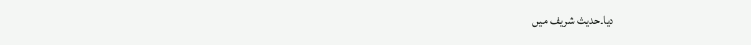دیا۔حدیث شریف میں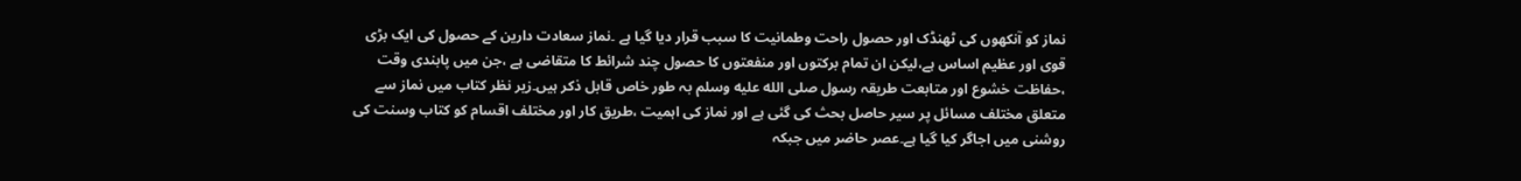نماز کو آنکھوں کی ٹھنڈک اور حصول راحت وطمانیت کا سبب قرار دیا گیا ہے ۔نماز سعادت دارین کے حصول کی ایک بڑی قوی اور عظیم اساس ہے،لیکن ان تمام برکتوں اور منفعتوں کا حصول چند شرائط کا متقاضی ہے ،جن میں پابندی وقت ،حفاظت خشوع اور متابعت طریقہ رسول صلى الله عليه وسلم بہ طور خاص قابل ذکر ہیں۔زیر نظر کتاب میں نماز سے متعلق مختلف مسائل پر سیر حاصل بحث کی گئی ہے اور نماز کی اہمیت ،طریق کار اور مختلف اقسام کو کتاب وسنت کی روشنی میں اجاگر کیا گیا ہے۔عصر حاضر میں جبکہ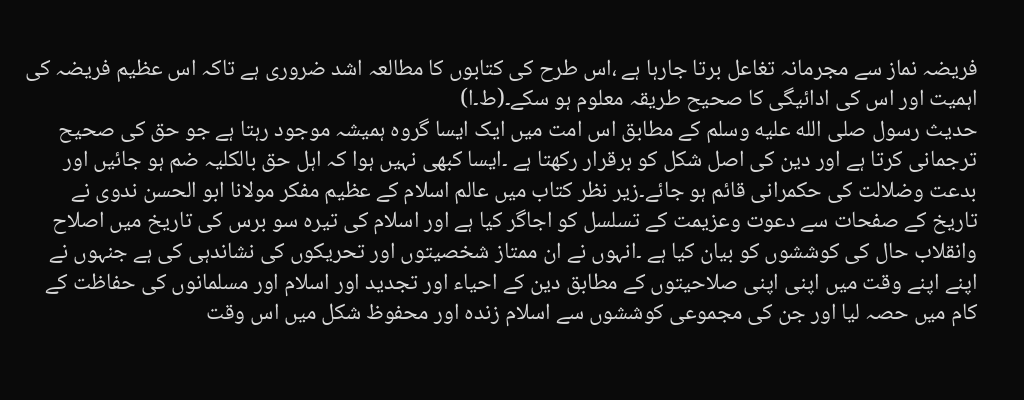فریضہ نماز سے مجرمانہ تغاعل برتا جارہا ہے ،اس طرح کی کتابوں کا مطالعہ اشد ضروری ہے تاکہ اس عظیم فریضہ کی اہمیت اور اس کی ادائیگی کا صحیح طریقہ معلوم ہو سکے۔(ط۔ا)
حدیث رسول صلى الله عليه وسلم کے مطابق اس امت میں ایک ایسا گروہ ہمیشہ موجود رہتا ہے جو حق کی صحیح ترجمانی کرتا ہے اور دین کی اصل شکل کو برقرار رکھتا ہے ۔ایسا کبھی نہیں ہوا کہ اہل حق بالکلیہ ضم ہو جائیں اور بدعت وضلالت کی حکمرانی قائم ہو جائے۔زیر نظر کتاب میں عالم اسلام کے عظیم مفکر مولانا ابو الحسن ندوی نے تاریخ کے صفحات سے دعوت وعزیمت کے تسلسل کو اجاگر کیا ہے اور اسلام کی تیرہ سو برس کی تاریخ میں اصلاح وانقلاب حال کی کوششوں کو بیان کیا ہے ۔انہوں نے ان ممتاز شخصیتوں اور تحریکوں کی نشاندہی کی ہے جنہوں نے اپنے اپنے وقت میں اپنی اپنی صلاحیتوں کے مطابق دین کے احیاء اور تجدید اور اسلام اور مسلمانوں کی حفاظت کے کام میں حصہ لیا اور جن کی مجموعی کوششوں سے اسلام زندہ اور محفوظ شکل میں اس وقت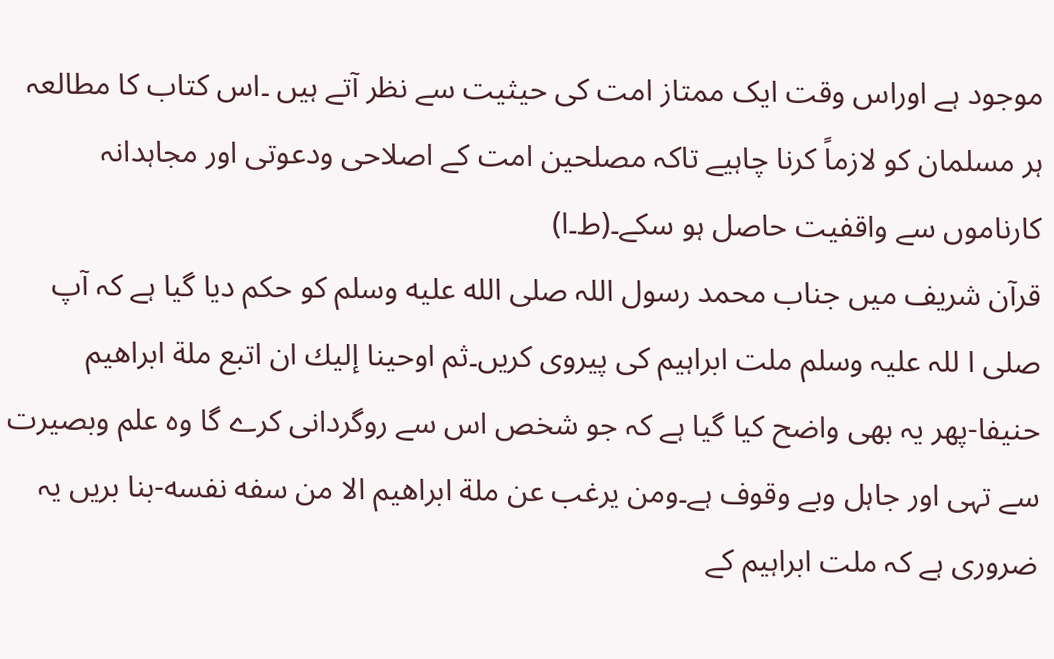موجود ہے اوراس وقت ایک ممتاز امت کی حیثیت سے نظر آتے ہیں ۔اس کتاب کا مطالعہ ہر مسلمان کو لازماً کرنا چاہیے تاکہ مصلحین امت کے اصلاحی ودعوتی اور مجاہدانہ کارناموں سے واقفیت حاصل ہو سکے۔(ط۔ا)
قرآن شریف میں جناب محمد رسول اللہ صلى الله عليه وسلم کو حکم دیا گیا ہے کہ آپ صلی ا للہ علیہ وسلم ملت ابراہیم کی پیروی کریں۔ثم اوحينا إليك ان اتبع ملة ابراهيم حنيفا-پھر یہ بھی واضح کیا گیا ہے کہ جو شخص اس سے روگردانی کرے گا وہ علم وبصیرت سے تہی اور جاہل وبے وقوف ہے۔ومن يرغب عن ملة ابراهيم الا من سفه نفسه-بنا بریں یہ ضروری ہے کہ ملت ابراہیم کے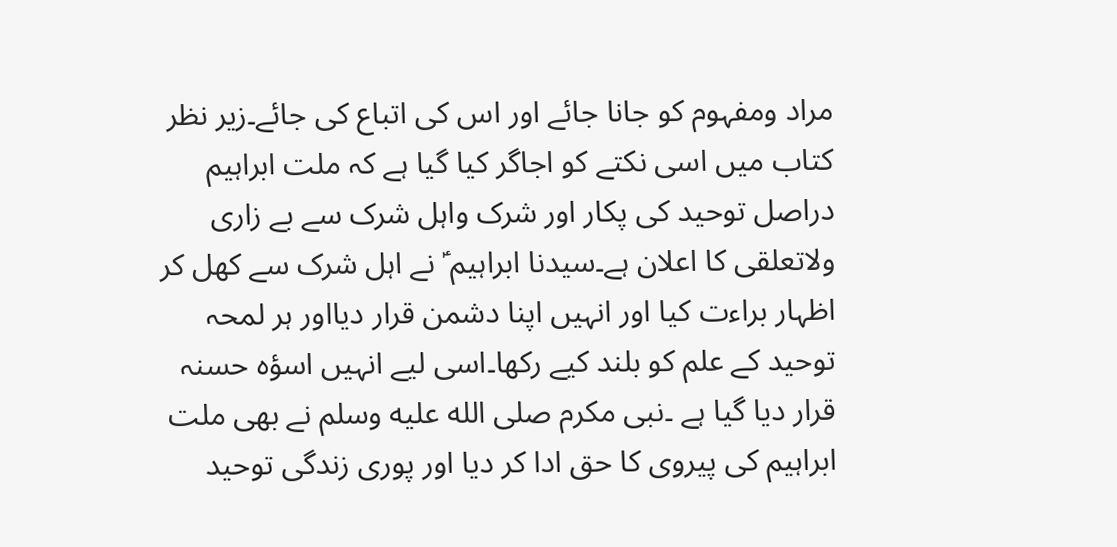مراد ومفہوم کو جانا جائے اور اس کی اتباع کی جائے۔زیر نظر کتاب میں اسی نکتے کو اجاگر کیا گیا ہے کہ ملت ابراہیم دراصل توحید کی پکار اور شرک واہل شرک سے بے زاری ولاتعلقی کا اعلان ہے۔سیدنا ابراہیم ؑ نے اہل شرک سے کھل کر اظہار براءت کیا اور انہیں اپنا دشمن قرار دیااور ہر لمحہ توحید کے علم کو بلند کیے رکھا۔اسی لیے انہیں اسؤہ حسنہ قرار دیا گیا ہے ۔نبی مکرم صلى الله عليه وسلم نے بھی ملت ابراہیم کی پیروی کا حق ادا کر دیا اور پوری زندگی توحید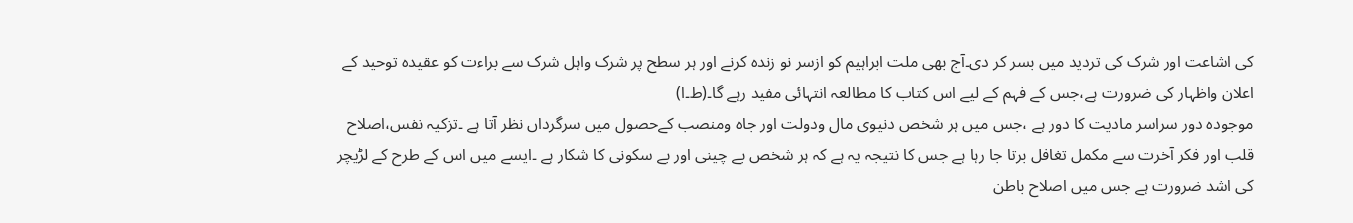کی اشاعت اور شرک کی تردید میں بسر کر دی۔آج بھی ملت ابراہیم کو ازسر نو زندہ کرنے اور ہر سطح پر شرک واہل شرک سے براءت کو عقیدہ توحید کے اعلان واظہار کی ضرورت ہے،جس کے فہم کے لیے اس کتاب کا مطالعہ انتہائی مفید رہے گا۔(ط۔ا)
موجودہ دور سراسر مادیت کا دور ہے ،جس میں ہر شخص دنیوی مال ودولت اور جاہ ومنصب کےحصول میں سرگرداں نظر آتا ہے ۔تزکیہ نفس،اصلاح قلب اور فکر آخرت سے مکمل تغافل برتا جا رہا ہے جس کا نتیجہ یہ ہے کہ ہر شخص بے چینی اور بے سکونی کا شکار ہے ۔ایسے میں اس کے طرح کے لڑیچر کی اشد ضرورت ہے جس میں اصلاح باطن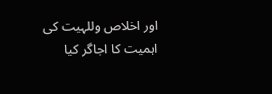اور اخلاص وللہیت کی اہمیت کا اجاگر کیا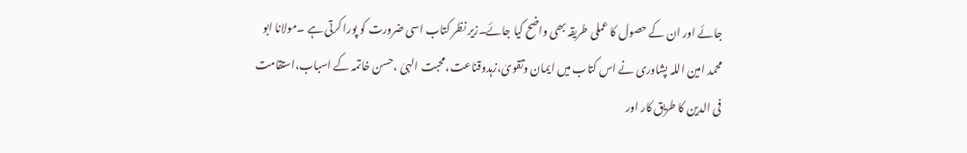جائے اور ان کے حصول کا عملی طریقہ بھی واضح کیا جائے۔زیر نظر کتاب اسی ضرورت کو پورا کرتی ہے ۔مولانا ابو محمد امین اللہ پشاوری نے اس کتاب میں ایمان وتقویٰ،زہدوقناعت،محبت الہیٰ ،حسن خاتمہ کے اسباب،استقامت فی الدین کا طریق کار اور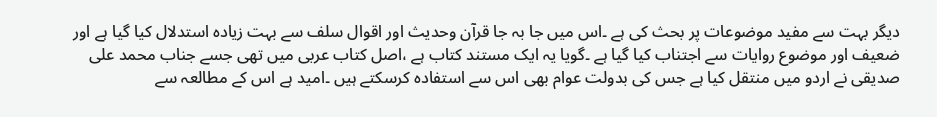دیگر بہت سے مفید موضوعات پر بحث کی ہے ۔اس میں جا بہ جا قرآن وحدیث اور اقوال سلف سے بہت زیادہ استدلال کیا گیا ہے اور ضعیف اور موضوع روایات سے اجتناب کیا گیا ہے ۔گویا یہ ایک مستند کتاب ہے ،اصل کتاب عربی میں تھی جسے جناب محمد علی صدیقی نے اردو میں منتقل کیا ہے جس کی بدولت عوام بھی اس سے استفادہ کرسکتے ہیں ۔امید ہے اس کے مطالعہ سے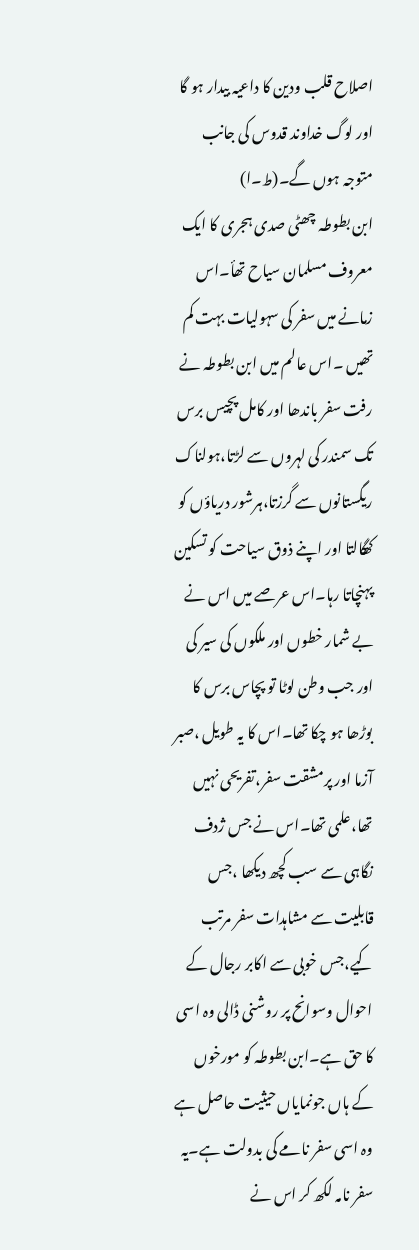اصلاح قلب ودین کا داعیہ بیدار ہو گا اور لوگ خداوند قدوس کی جانب متوجہ ہوں گے۔(ط۔ا)
ابن بطوطہ چھٹی صدی ہجری کا ایک معروف مسلمان سیاح تھأ۔اس زمانے میں سفر کی سہولیات بہت کم تھیں ۔اس عالم میں ابن بطوطہ نے رفت سفر باندھا اور کامل پچیس برس تک سمندر کی لہروں سے لڑتا،ہولناک ریگستانوں سے گرزتا،ہرشور دریاؤں کو کھگالتا اور اپنے ذوق سیاحت کو تسکین پہنچاتا رہا۔اس عرصے میں اس نے بے شمار خطوں اور ملکوں کی سیر کی اور جب وطن لوٹا تو پچاس برس کا بوڑھا ہو چکا تھا۔اس کا یہ طویل ،صبر آزما اور پرمشقت سفر،تفریحی نہیں تھا،علمی تھا۔اس نے جس ژدف نگاہی سے سب کچھ دیکھا ،جس قابلیت سے مشاہدات سفر مرتب کیے،جس خوبی سے اکابر رجال کے احوال وسوانح پر روشنی ڈالی وہ اسی کا حق ہے۔ابن بطوطہ کو مورخوں کے ہاں جونمایاں حیثیت حاصل ہے وہ اسی سفر نامے کی بدولت ہے۔یہ سفر نامہ لکھ کر اس نے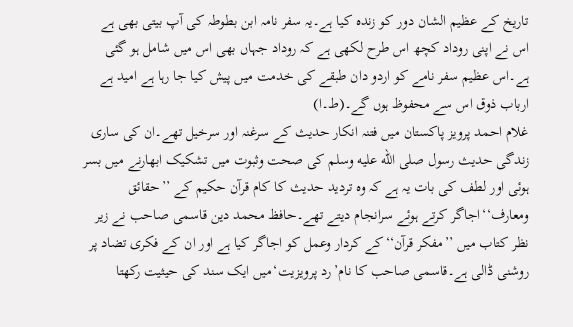تاریخ کے عظیم الشان دور کو زندہ کیا ہے۔یہ سفر نامہ ابن بطوطہ کی آپ بیتی بھی ہے اس نے اپنی روداد کچھ اس طرح لکھی ہے کہ روداد جہاں بھی اس میں شامل ہو گئی ہے۔اس عظیم سفر نامے کو اردو دان طبقے کی خدمت میں پیش کیا جا رہا ہے امید ہے ارباب ذوق اس سے محفوظ ہوں گے۔(ط۔ا)
غلام احمد پرویز پاکستان میں فتنہ انکار حدیث کے سرغنہ اور سرخیل تھے۔ان کی ساری زندگی حدیث رسول صلى الله عليه وسلم کی صحت وثبوت میں تشکیک ابھارنے میں بسر ہوئی اور لطف کی بات یہ ہے کہ وہ تردید حدیث کا کام قرآن حکیم کے ’’حقائق ومعارف‘‘اجاگر کرتے ہوئے سرانجام دیتے تھے۔حافظ محمد دین قاسمی صاحب نے زیر نظر کتاب میں ’’مفکر قرآن‘‘کے کردار وعمل کو اجاگر کیا ہے اور ان کے فکری تضاد پر روشنی ڈالی ہے۔قاسمی صاحب کا نام’رد پرویزیت‘میں ایک سند کی حیثیت رکھتا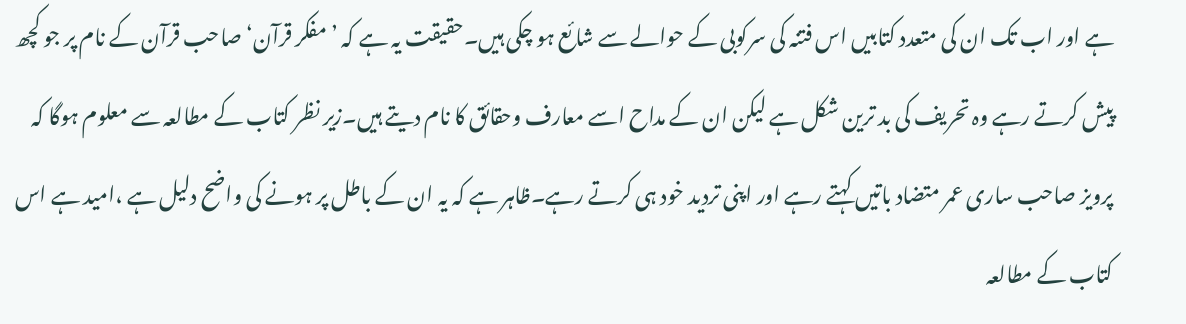ہے اور اب تک ان کی متعدد کتابیں اس فتنہ کی سرکوبی کے حوالے سے شائع ہو چکی ہیں۔حقیقت یہ ہے کہ ’مفکر قرآن‘صاحب قرآن کے نام پر جو کچھ پیش کرتے رہے وہ تحریف کی بد ترین شکل ہے لیکن ان کے مداح اسے معارف وحقائق کا نام دیتے ہیں۔زیر نظر کتاب کے مطالعہ سے معلوم ہوگا کہ پرویز صاحب ساری عمر متضاد باتیں کہتے رہے اور اپنی تردید خود ہی کرتے رہے۔ظاہر ہے کہ یہ ان کے باطل پر ہونے کی واضح دلیل ہے ،امید ہے اس کتاب کے مطالعہ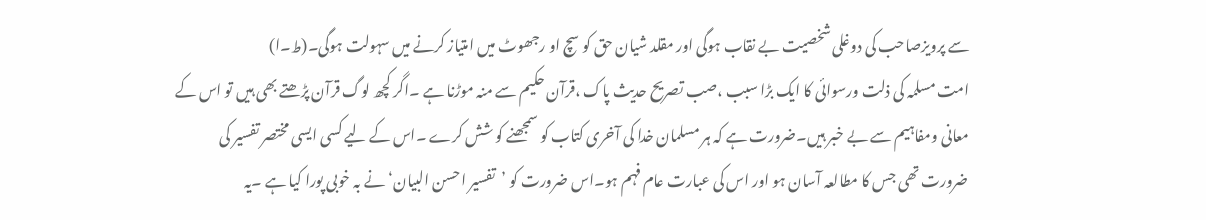سے پرویزصاحب کی دوغلی شخصیت بے نقاب ہوگی اور مقلد شیان حق کو سچ او رجھوٹ میں امتیاز کرنے میں سہولت ہوگی۔(ط۔ا)
امت مسلمہ کی ذلت ورسوائی کا ایک بڑا سبب ،صب تصریح حدیث پاک ،قرآن حکیم سے منہ موڑنا ہے ۔اگر کچھ لوگ قرآن پڑھتے بھی ہیں تو اس کے معانی ومفاہیم سے بے خبر ہیں۔ضرورت ہے کہ ہر مسلمان خدا کی آخری کتاب کو سمجھنے کو شش کرے ۔اس کے لیے کسی ایسی مختصر تفسیر کی ضرورت تھی جس کا مطالعہ آسان ہو اور اس کی عبارت عام فہم ہو۔اس ضرورت کو ’تفسیر احسن البیان‘نے بہ خوبی پورا کیا ہے ۔یہ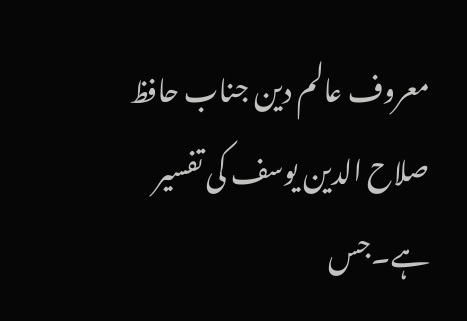معروف عالم دین جناب حافظ صلاح الدین یوسف کی تفسیر ہے۔جس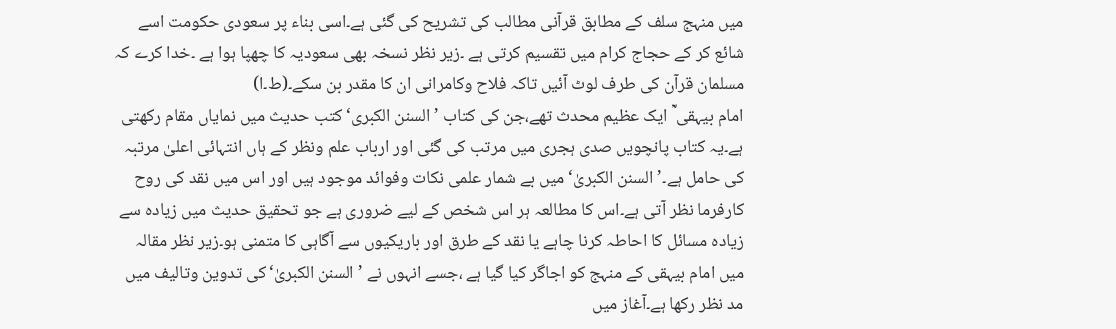میں منہج سلف کے مطابق قرآنی مطالب کی تشریح کی گئی ہے۔اسی بناء پر سعودی حکومت اسے شائع کر کے حجاج کرام میں تقسیم کرتی ہے ۔زیر نظر نسخہ بھی سعودیہ کا چھپا ہوا ہے ۔خدا کرے کہ مسلمان قرآن کی طرف لوٹ آئیں تاکہ فلاح وکامرانی ان کا مقدر بن سکے۔(ط۔ا)
امام بیہقی ؒ ایک عظیم محدث تھے،جن کی کتاب ’السنن الکبری‘کتب حدیث میں نمایاں مقام رکھتی ہے۔یہ کتاب پانچویں صدی ہجری میں مرتب کی گئی اور ارباب علم ونظر کے ہاں انتہائی اعلیٰ مرتبہ کی حامل ہے۔’السنن الکبریٰ‘میں بے شمار علمی نکات وفوائد موجود ہیں اور اس میں نقد کی روح کارفرما نظر آتی ہے۔اس کا مطالعہ ہر اس شخص کے لیے ضروری ہے جو تحقیق حدیث میں زیادہ سے زیادہ مسائل کا احاطہ کرنا چاہے یا نقد کے طرق اور باریکیوں سے آگاہی کا متمنی ہو۔زیر نظر مقالہ میں امام بیہقی کے منہج کو اجاگر کیا گیا ہے ،جسے انہوں نے ’السنن الکبریٰ‘کی تدوین وتالیف میں مد نظر رکھا ہے۔آغاز میں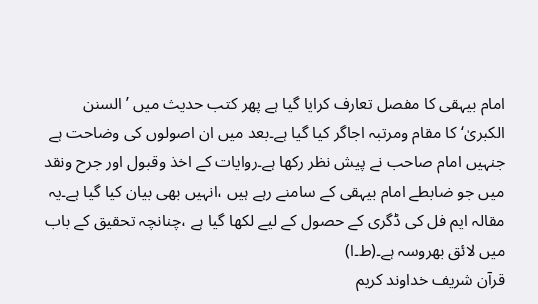امام بیہقی کا مفصل تعارف کرایا گیا ہے پھر کتب حدیث میں ’السنن الکبریٰ‘کا مقام ومرتبہ اجاگر کیا گیا ہے۔بعد میں ان اصولوں کی وضاحت ہے جنہیں امام صاحب نے پیش نظر رکھا ہے۔روایات کے اخذ وقبول اور جرح ونقد میں جو ضابطے امام بیہقی کے سامنے رہے ہیں ،انہیں بھی بیان کیا گیا ہے۔یہ مقالہ ایم فل کی ڈگری کے حصول کے لیے لکھا گیا ہے ،چنانچہ تحقیق کے باب میں لائق بھروسہ ہے۔(ط۔ا)
قرآن شریف خداوند کریم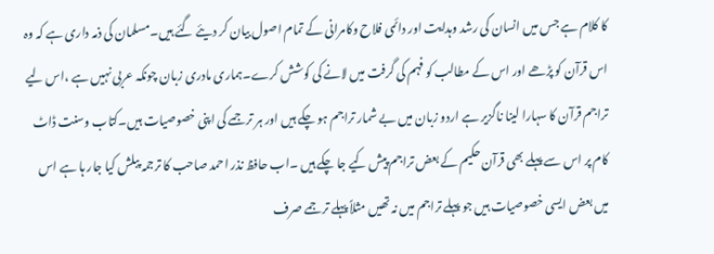کا کلام ہے جس میں انسان کی رشد وہدایت اور دائمی فلاح وکامرانی کے تمام اصول بیان کر دیئے گئے ہیں۔مسلمان کی ذمہ داری ہے کہ وہ اس قرآن کو پڑھے اور اس کے مطالب کو فہم کی گرفت میں لانے کی کوشش کرے۔ہماری مادری زبان چونکہ عربی نہیں ہے ،اس لیے تراجم قرآن کا سہارا لینا ناگزیر ہے اردو زبان میں بے شمار تراجم ہو چکے ہیں اور ہر ترجمے کی اپنی خصوصیات ہیں۔کتاب وسنت ڈاٹ کام پر اس سے پہلے بھی قرآن حکیم کے بعض تراجم پیش کیے جا چکے ہیں ۔اب حافظ نذر احمد صاحب کا ترجمہ پبلش کیا جار ہا ہے اس میں بعض ایسی خصوصیات ہیں جو پہلے تراجم میں نہ تھیں مثلاً پہلے ترجمے صرف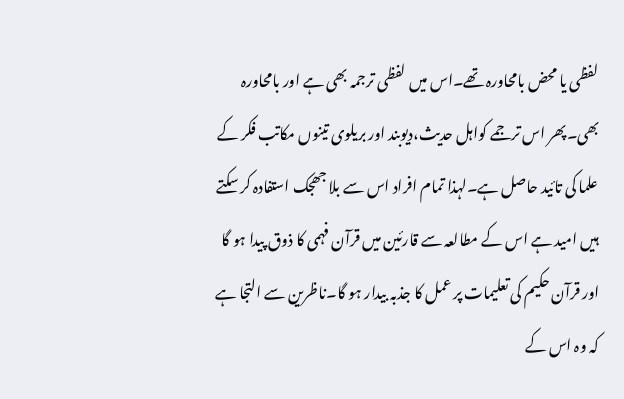لفظی یا محض بامحاورہ تھے۔اس میں لفظی ترجمہ بھی ہے اور بامحاورہ بھی۔پھر اس ترجمے کواہل حدیث،دیوبند اور بریلوی تینوں مکاتب فکر کے علما کی تائید حاصل ہے۔لہذا تمام افراد اس سے بلا جھجک استفادہ کر سکتے ہیں امید ہے اس کے مطالعہ سے قارئین میں قرآن فہمی کا ذوق پیدا ہو گا اور قرآن حکیم کی تعلیمات پر عمل کا جذبہ بیدار ہو گا۔ناظرین سے التجا ہے کہ وہ اس کے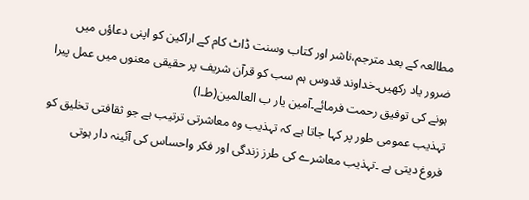مطالعہ کے بعد مترجم،ناشر اور کتاب وسنت ڈاٹ کام کے اراکین کو اپنی دعاؤں میں ضرور یاد رکھیں۔خداوند قدوس ہم سب کو قرآن شریف پر حقیقی معنوں میں عمل پیرا ہونے کی توفیق رحمت فرمائے۔آمین یار ب العالمین(ط۔ا)
تہذیب عمومی طور پر کہا جاتا ہے کہ تہذیب وہ معاشرتی ترتیب ہے جو ثقافتی تخلیق کو فروغ دیتی ہے ۔تہذیب معاشرے کی طرز زندگی اور فکر واحساس کی آئینہ دار ہوتی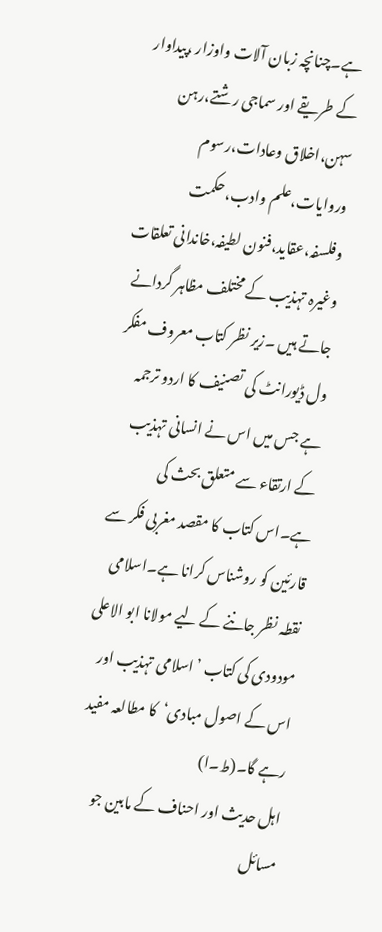ہے۔چنانچہ زبان آلات واوزار ،پیداوار کے طریقے اور سماجی رشتے،رہن سہن،اخلاق وعادات،رسوم وروایات،علم وادب،حکمت وفلسفہ،عقاید،فنون لطیفہ،خاندانی تعلقات وغیرہ تہذیب کے مختلف مظاہر گردانے جاتے ہیں ۔زیر نظر کتاب معروف مفکر ول ڈیورانٹ کی تصنیف کا اردو ترجمہ ہے جس میں اس نے انسانی تہذیب کے ارتقاء سے متعلق بحث کی ہے۔اس کتاب کا مقصد مغربی فکر سے قارئین کو روشناس کرانا ہے۔اسلامی نقطہ نظر جاننے کے لیے مولانا ابو الاعلی مودودی کی کتاب ’اسلامی تہذیب اور اس کے اصول مبادی‘کا مطالعہ مفید رہے گا۔(ط۔ا)
اہل حدیث اور احناف کے مابین جو مسائل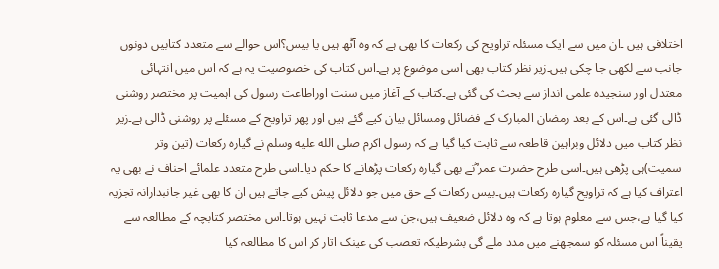اختلافی ہیں ۔ان میں سے ایک مسئلہ تراویح کی رکعات کا بھی ہے کہ وہ آٹھ ہیں یا بیس؟اس حوالے سے متعدد کتابیں دونوں جانب سے لکھی جا چکی ہیں۔زیر نظر کتاب بھی اسی موضوع پر ہے۔اس کتاب کی خصوصیت یہ ہے کہ اس میں انتہائی معتدل اور سنجیدہ علمی انداز سے بحث کی گئی ہے۔کتاب کے آغاز میں سنت اوراطاعت رسول کی اہمیت پر مختصر روشنی ڈالی گئی ہے۔اس کے بعد رمضان المبارک کے فضائل ومسائل بیان کیے گئے ہیں اور پھر تراویح کے مسئلے پر روشنی ڈالی ہے۔زیر نظر کتاب میں دلائل وبراہین قاطعہ سے ثابت کیا گیا ہے کہ رسول اکرم صلى الله عليه وسلم نے گیارہ رکعات (تین وتر سمیت)ہی پڑھی ہیں۔اسی طرح حضرت عمر ؓنے بھی گیارہ رکعات پڑھانے کا حکم دیا۔اسی طرح متعدد علمائے احناف نے بھی یہ اعتراف کیا ہے کہ تراویح گیارہ رکعات ہیں۔بیس رکعات کے حق میں جو دلائل پیش کیے جاتے ہیں ان کا بھی غیر جانبدارانہ تجزیہ کیا گیا ہے،جس سے معلوم ہوتا ہے کہ وہ دلائل ضعیف ہیں،جن سے مدعا ثابت نہیں ہوتا۔اس مختصر کتابچہ کے مطالعہ سے یقیناً اس مسئلہ کو سمجھنے میں مدد ملے گی بشرطیکہ تعصب کی عینک اتار کر اس کا مطالعہ کیا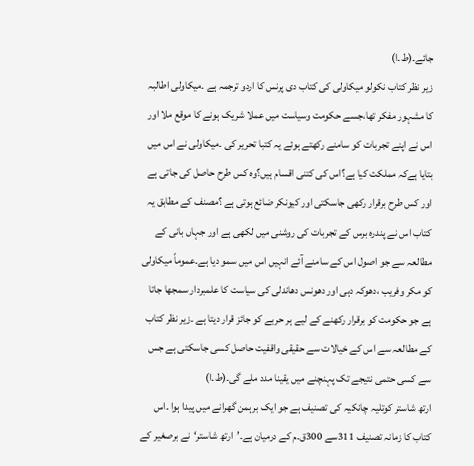جائے۔(ط۔ا)
زیر نظر کتاب نکولو میکاولی کی کتاب دی پرنس کا اردو ترجمہ ہے ۔میکاولی اطالبہ کا مشہور مفکر تھا،جسے حکومت وسیاست میں عملا شریک ہونے کا موقع ملا اور اس نے اپنے تجربات کو سامنے رکھتے ہوئے یہ کتبا تحریر کی ۔میکاولی نے اس میں بتایا ہےکہ مملکت کیا ہے؟اس کی کتنی اقسام ہیں؟وہ کس طرح حاصل کی جاتی ہے اور کس طرح برقرار رکھی جاسکتی اور کیونکر ضائع ہوتی ہے ؟مصنف کے مطابق یہ کتاب اس نے پندرہ برس کے تجربات کی روشنی میں لکھی ہے اور جہاں بانی کے مطالعہ سے جو اصول اس کے سامنے آئے انہیں اس میں سمو دیا ہے۔عموماً میکاولی کو مکر وفریب ،دھوکہ دہی اور دھونس دھاندلی کی سیاست کا علمبردار سمجھا جاتا ہے جو حکومت کو برقرار رکھنے کے لیے ہر حربے کو جائز قرار دیتا ہے ۔زیر نظر کتاب کے مطالعہ سے اس کے خیالات سے حقیقی واقفیت حاصل کسی جاسکتی ہے جس سے کسی حتمی نتیجے تک پہنچنے میں یقینا مدد ملے گی۔(ط۔ا)
ارتھ شاستر کوتلیہ چانکیہ کی تصنیف ہے جو ایک برہمن گھرانے میں پیدا ہوا ۔اس کتاب کا زمانہ تصنیف 311سے 300ق۔م کے درمیان ہے۔’ارتھ شاستر‘نے برصغیر کے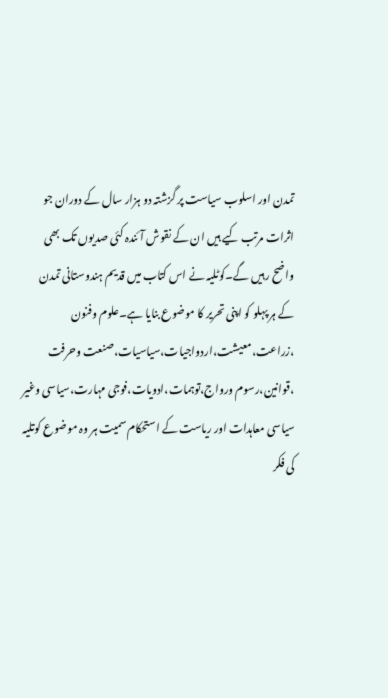تمدن اور اسلوب سیاست پر گزشتہ دو ہزار سال کے دوران جو اثرات مرتب کیے ہیں ان کے نقوش آئندہ کئی صدیوں تک بھی واضح رہیں گے۔کوٹلیہ نے اس کتاب میں قدیم ہندوستانی تمدن کے ہر پہلو کو اپنی تحریر کا موضوع بنایا ہے۔علوم وفنون ،زراعت،معیشت،اردواجیات،سیاسیات،صنعت وحرفت ،قوانین،رسوم ورواج،توہمات،ادویات،فوجی مہارت،سیاسی وغیر سیاسی معاہدات اور ریاست کے استحکام سمیت ہر وہ موضوع کوتلیہ کی فکر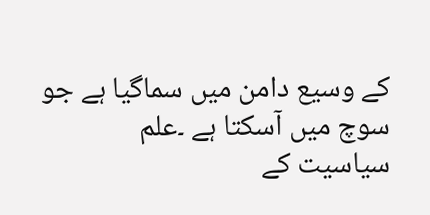کے وسیع دامن میں سماگیا ہے جو سوچ میں آسکتا ہے ۔علم سیاسیت کے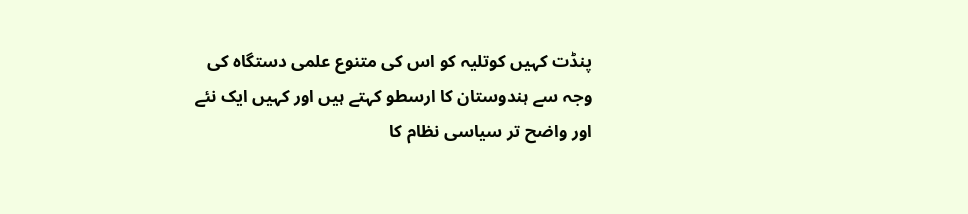پنڈت کہیں کوتلیہ کو اس کی متنوع علمی دستگاہ کی وجہ سے ہندوستان کا ارسطو کہتے ہیں اور کہیں ایک نئے اور واضح تر سیاسی نظام کا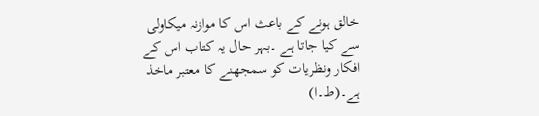خالق ہونے کے باعث اس کا موازنہ میکاولی سے کیا جاتا ہے ۔بہر حال یہ کتاب اس کے افکار ونظریات کو سمجھنے کا معتبر ماخذ ہے۔(ط۔ا)